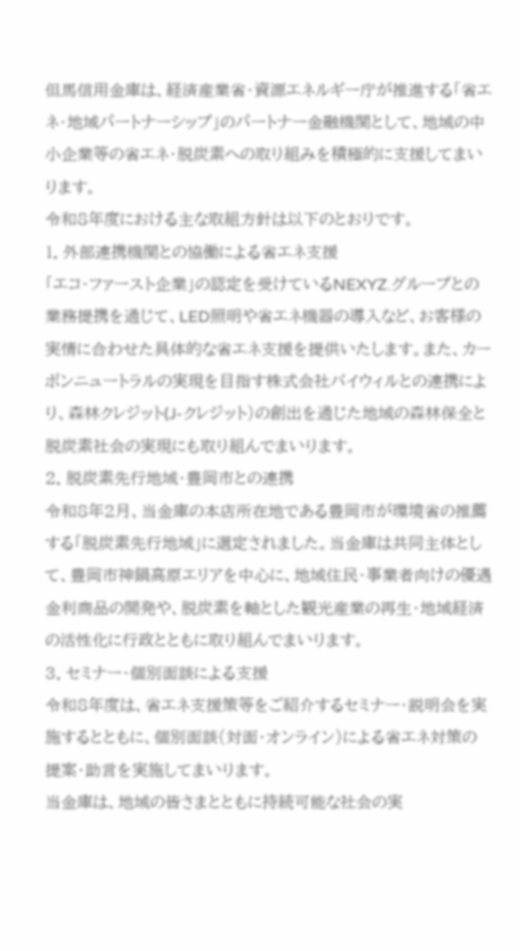但馬信用金庫は、経済産業省・資源エネルギー庁が推進する「省エネ・地域パートナーシップ」のパートナー金融機関として、地域の中小企業等の省エネ・脱炭素への取り組みを積極的に支援してまいります。
令和8年度における主な取組方針は以下のとおりです。
1. 外部連携機関との協働による省エネ支援
「エコ・ファースト企業」の認定を受けているNEXYZ.グループとの業務提携を通じて、LED照明や省エネ機器の導入など、お客様の実情に合わせた具体的な省エネ支援を提供いたします。また、カーボンニュートラルの実現を目指す株式会社バイウィルとの連携により、森林クレジット(J-クレジット)の創出を通じた地域の森林保全と脱炭素社会の実現にも取り組んでまいります。
2. 脱炭素先行地域・豊岡市との連携
令和8年2月、当金庫の本店所在地である豊岡市が環境省の推薦する「脱炭素先行地域」に選定されました。当金庫は共同主体として、豊岡市神鍋高原エリアを中心に、地域住民・事業者向けの優遇金利商品の開発や、脱炭素を軸とした観光産業の再生・地域経済の活性化に行政とともに取り組んでまいります。
3. セミナー・個別面談による支援
令和8年度は、省エネ支援策等をご紹介するセミナー・説明会を実施するとともに、個別面談(対面・オンライン)による省エネ対策の提案・助言を実施してまいります。
当金庫は、地域の皆さまとともに持続可能な社会の実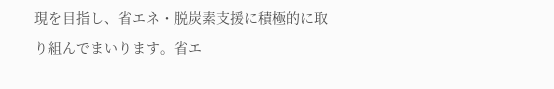現を目指し、省エネ・脱炭素支援に積極的に取り組んでまいります。省エ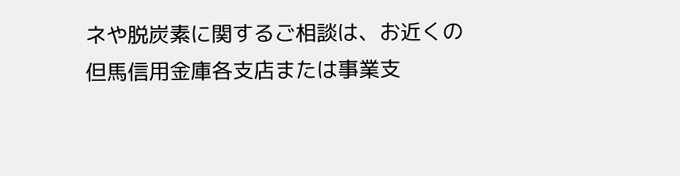ネや脱炭素に関するご相談は、お近くの但馬信用金庫各支店または事業支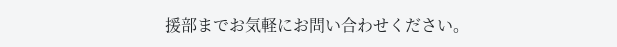援部までお気軽にお問い合わせください。